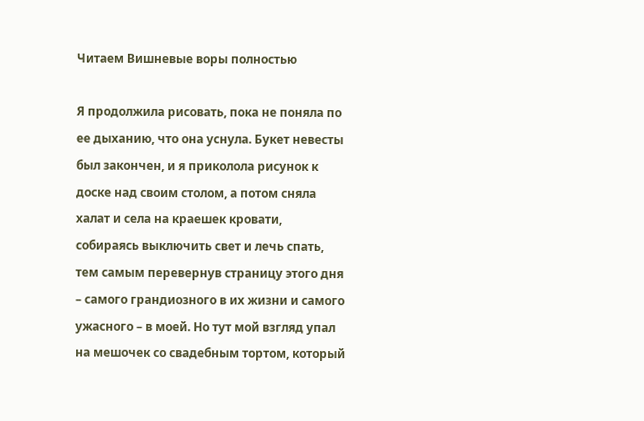Читаем Вишневые воры полностью

Я продолжила рисовать, пока не поняла по ее дыханию, что она уснула. Букет невесты был закончен, и я приколола рисунок к доске над своим столом, а потом сняла халат и села на краешек кровати, собираясь выключить свет и лечь спать, тем самым перевернув страницу этого дня – самого грандиозного в их жизни и самого ужасного – в моей. Но тут мой взгляд упал на мешочек со свадебным тортом, который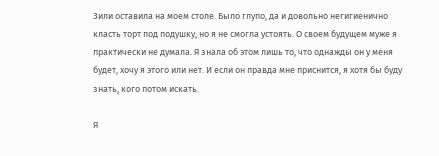Зили оставила на моем столе. Было глупо, да и довольно негигиенично класть торт под подушку, но я не смогла устоять. О своем будущем муже я практически не думала. Я знала об этом лишь то, что однажды он у меня будет, хочу я этого или нет. И если он правда мне приснится, я хотя бы буду знать, кого потом искать.

Я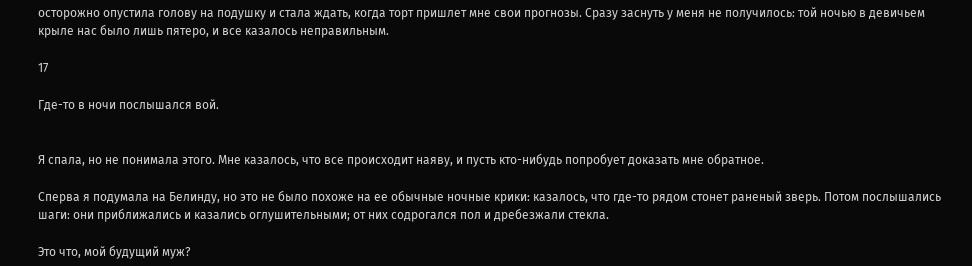осторожно опустила голову на подушку и стала ждать, когда торт пришлет мне свои прогнозы. Сразу заснуть у меня не получилось: той ночью в девичьем крыле нас было лишь пятеро, и все казалось неправильным.

17

Где-то в ночи послышался вой.


Я спала, но не понимала этого. Мне казалось, что все происходит наяву, и пусть кто-нибудь попробует доказать мне обратное.

Сперва я подумала на Белинду, но это не было похоже на ее обычные ночные крики: казалось, что где-то рядом стонет раненый зверь. Потом послышались шаги: они приближались и казались оглушительными; от них содрогался пол и дребезжали стекла.

Это что, мой будущий муж?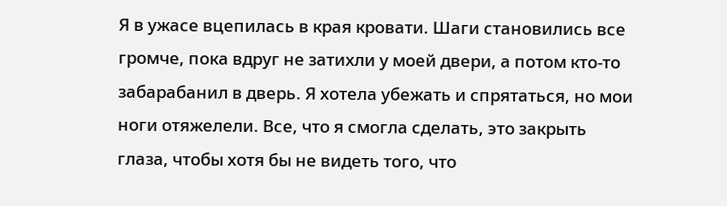Я в ужасе вцепилась в края кровати. Шаги становились все громче, пока вдруг не затихли у моей двери, а потом кто-то забарабанил в дверь. Я хотела убежать и спрятаться, но мои ноги отяжелели. Все, что я смогла сделать, это закрыть глаза, чтобы хотя бы не видеть того, что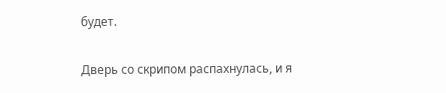будет.

Дверь со скрипом распахнулась, и я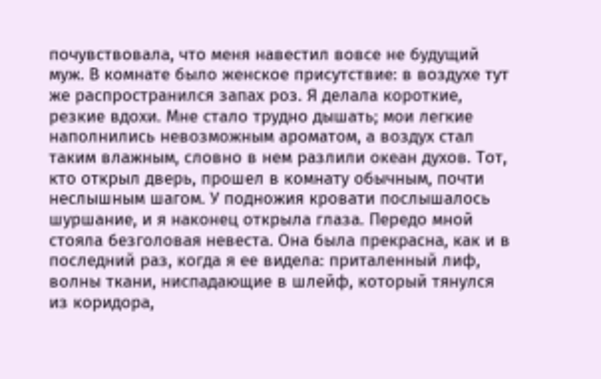почувствовала, что меня навестил вовсе не будущий муж. В комнате было женское присутствие: в воздухе тут же распространился запах роз. Я делала короткие, резкие вдохи. Мне стало трудно дышать; мои легкие наполнились невозможным ароматом, а воздух стал таким влажным, словно в нем разлили океан духов. Тот, кто открыл дверь, прошел в комнату обычным, почти неслышным шагом. У подножия кровати послышалось шуршание, и я наконец открыла глаза. Передо мной стояла безголовая невеста. Она была прекрасна, как и в последний раз, когда я ее видела: приталенный лиф, волны ткани, ниспадающие в шлейф, который тянулся из коридора,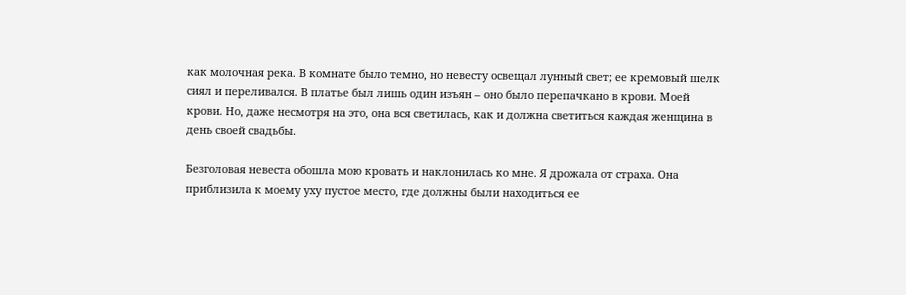как молочная река. В комнате было темно, но невесту освещал лунный свет; ее кремовый шелк сиял и переливался. В платье был лишь один изъян – оно было перепачкано в крови. Моей крови. Но, даже несмотря на это, она вся светилась, как и должна светиться каждая женщина в день своей свадьбы.

Безголовая невеста обошла мою кровать и наклонилась ко мне. Я дрожала от страха. Она приблизила к моему уху пустое место, где должны были находиться ее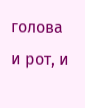голова и рот, и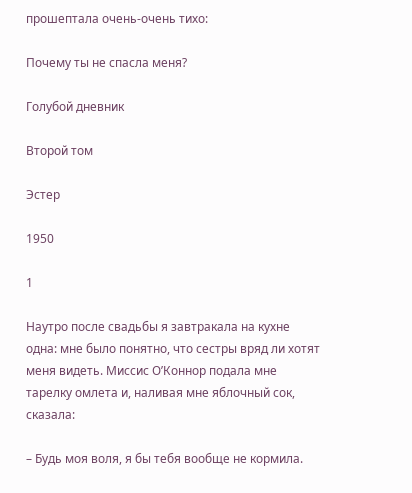прошептала очень-очень тихо:

Почему ты не спасла меня?

Голубой дневник

Второй том

Эстер

1950

1

Наутро после свадьбы я завтракала на кухне одна: мне было понятно, что сестры вряд ли хотят меня видеть. Миссис О’Коннор подала мне тарелку омлета и, наливая мне яблочный сок, сказала:

– Будь моя воля, я бы тебя вообще не кормила.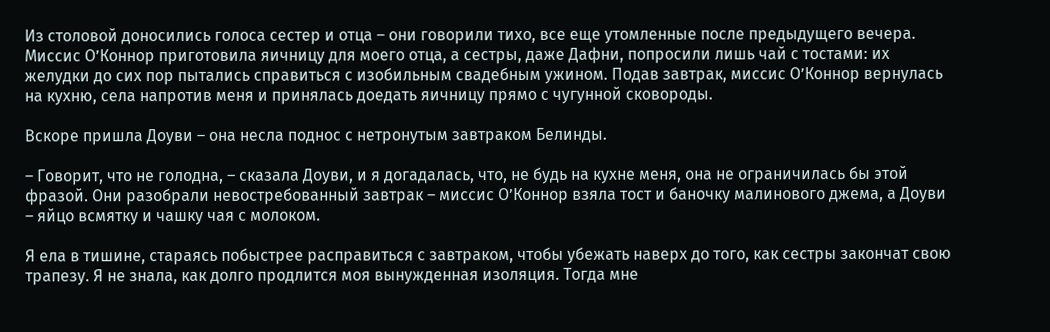Из столовой доносились голоса сестер и отца – они говорили тихо, все еще утомленные после предыдущего вечера. Миссис О’Коннор приготовила яичницу для моего отца, а сестры, даже Дафни, попросили лишь чай с тостами: их желудки до сих пор пытались справиться с изобильным свадебным ужином. Подав завтрак, миссис О’Коннор вернулась на кухню, села напротив меня и принялась доедать яичницу прямо с чугунной сковороды.

Вскоре пришла Доуви – она несла поднос с нетронутым завтраком Белинды.

– Говорит, что не голодна, – сказала Доуви, и я догадалась, что, не будь на кухне меня, она не ограничилась бы этой фразой. Они разобрали невостребованный завтрак – миссис О’Коннор взяла тост и баночку малинового джема, а Доуви – яйцо всмятку и чашку чая с молоком.

Я ела в тишине, стараясь побыстрее расправиться с завтраком, чтобы убежать наверх до того, как сестры закончат свою трапезу. Я не знала, как долго продлится моя вынужденная изоляция. Тогда мне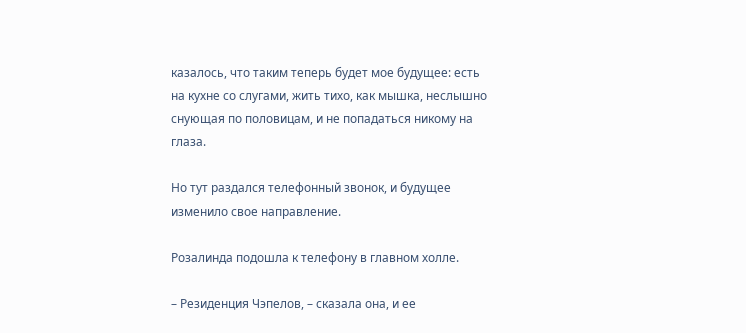казалось, что таким теперь будет мое будущее: есть на кухне со слугами, жить тихо, как мышка, неслышно снующая по половицам, и не попадаться никому на глаза.

Но тут раздался телефонный звонок, и будущее изменило свое направление.

Розалинда подошла к телефону в главном холле.

– Резиденция Чэпелов, – сказала она, и ее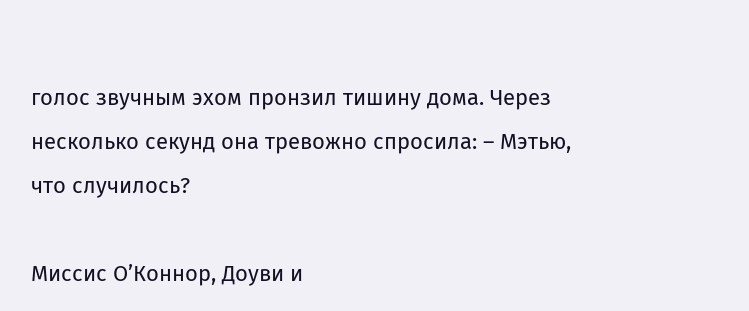голос звучным эхом пронзил тишину дома. Через несколько секунд она тревожно спросила: – Мэтью, что случилось?

Миссис О’Коннор, Доуви и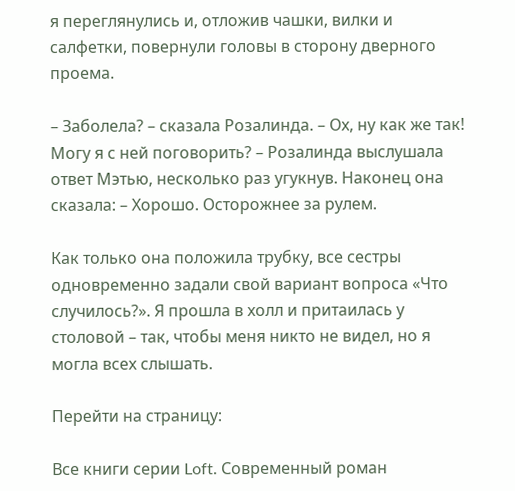я переглянулись и, отложив чашки, вилки и салфетки, повернули головы в сторону дверного проема.

– Заболела? – сказала Розалинда. – Ох, ну как же так! Могу я с ней поговорить? – Розалинда выслушала ответ Мэтью, несколько раз угукнув. Наконец она сказала: – Хорошо. Осторожнее за рулем.

Как только она положила трубку, все сестры одновременно задали свой вариант вопроса «Что случилось?». Я прошла в холл и притаилась у столовой – так, чтобы меня никто не видел, но я могла всех слышать.

Перейти на страницу:

Все книги серии Loft. Современный роман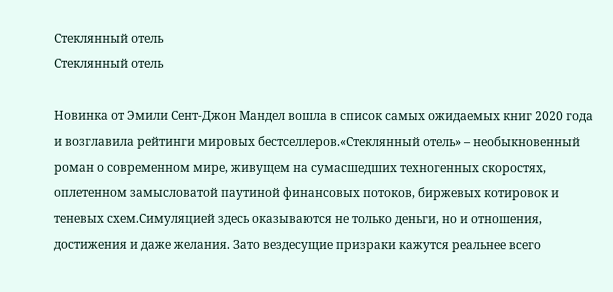Стеклянный отель
Стеклянный отель

Новинка от Эмили Сент-Джон Мандел вошла в список самых ожидаемых книг 2020 года и возглавила рейтинги мировых бестселлеров.«Стеклянный отель» – необыкновенный роман о современном мире, живущем на сумасшедших техногенных скоростях, оплетенном замысловатой паутиной финансовых потоков, биржевых котировок и теневых схем.Симуляцией здесь оказываются не только деньги, но и отношения, достижения и даже желания. Зато вездесущие призраки кажутся реальнее всего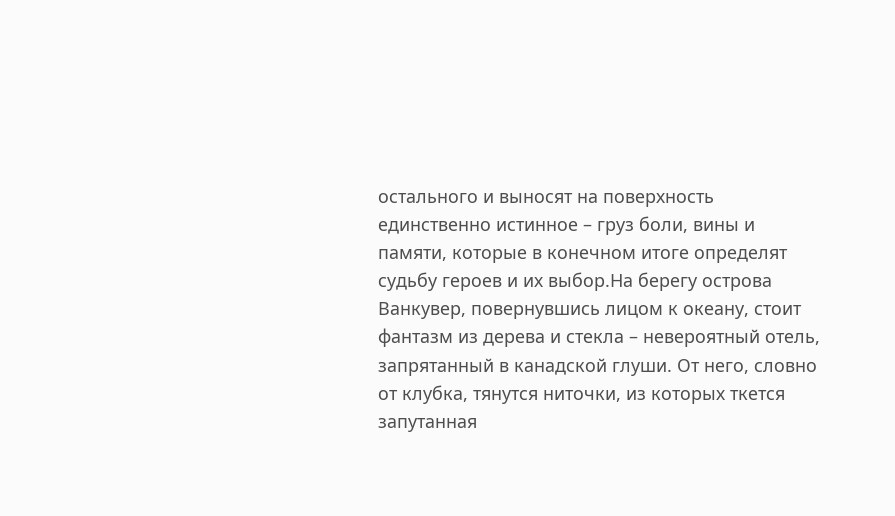остального и выносят на поверхность единственно истинное – груз боли, вины и памяти, которые в конечном итоге определят судьбу героев и их выбор.На берегу острова Ванкувер, повернувшись лицом к океану, стоит фантазм из дерева и стекла – невероятный отель, запрятанный в канадской глуши. От него, словно от клубка, тянутся ниточки, из которых ткется запутанная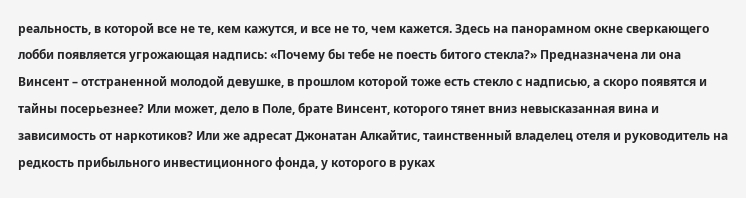реальность, в которой все не те, кем кажутся, и все не то, чем кажется. Здесь на панорамном окне сверкающего лобби появляется угрожающая надпись: «Почему бы тебе не поесть битого стекла?» Предназначена ли она Винсент – отстраненной молодой девушке, в прошлом которой тоже есть стекло с надписью, а скоро появятся и тайны посерьезнее? Или может, дело в Поле, брате Винсент, которого тянет вниз невысказанная вина и зависимость от наркотиков? Или же адресат Джонатан Алкайтис, таинственный владелец отеля и руководитель на редкость прибыльного инвестиционного фонда, у которого в руках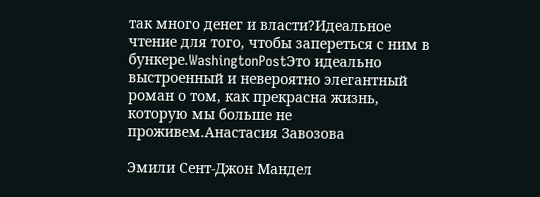так много денег и власти?Идеальное чтение для того, чтобы запереться с ним в бункере.WashingtonPostЭто идеально выстроенный и невероятно элегантный роман о том, как прекрасна жизнь, которую мы больше не проживем.Анастасия Завозова

Эмили Сент-Джон Мандел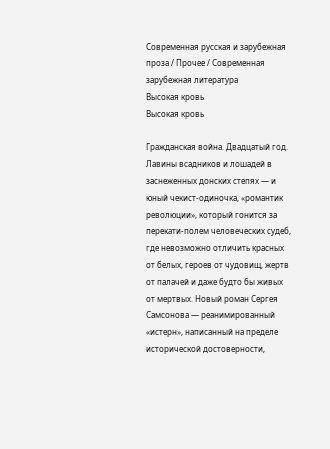Современная русская и зарубежная проза / Прочее / Современная зарубежная литература
Высокая кровь
Высокая кровь

Гражданская война. Двадцатый год. Лавины всадников и лошадей в заснеженных донских степях — и юный чекист-одиночка, «романтик революции», который гонится за перекати-полем человеческих судеб, где невозможно отличить красных от белых, героев от чудовищ, жертв от палачей и даже будто бы живых от мертвых. Новый роман Сергея Самсонова — реанимированный «истерн», написанный на пределе исторической достоверности,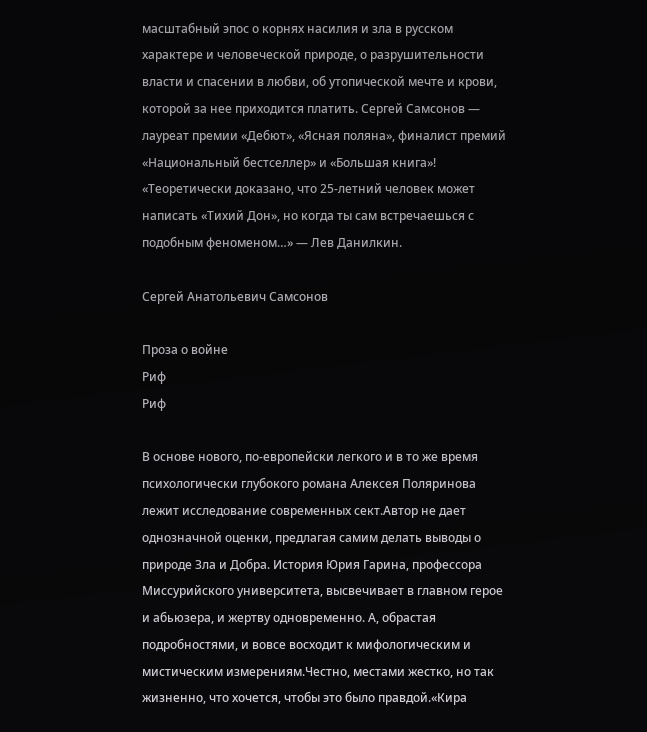масштабный эпос о корнях насилия и зла в русском характере и человеческой природе, о разрушительности власти и спасении в любви, об утопической мечте и крови, которой за нее приходится платить. Сергей Самсонов — лауреат премии «Дебют», «Ясная поляна», финалист премий «Национальный бестселлер» и «Большая книга»! «Теоретически доказано, что 25-летний человек может написать «Тихий Дон», но когда ты сам встречаешься с подобным феноменом…» — Лев Данилкин.

Сергей Анатольевич Самсонов

Проза о войне
Риф
Риф

В основе нового, по-европейски легкого и в то же время психологически глубокого романа Алексея Поляринова лежит исследование современных сект.Автор не дает однозначной оценки, предлагая самим делать выводы о природе Зла и Добра. История Юрия Гарина, профессора Миссурийского университета, высвечивает в главном герое и абьюзера, и жертву одновременно. А, обрастая подробностями, и вовсе восходит к мифологическим и мистическим измерениям.Честно, местами жестко, но так жизненно, что хочется, чтобы это было правдой.«Кира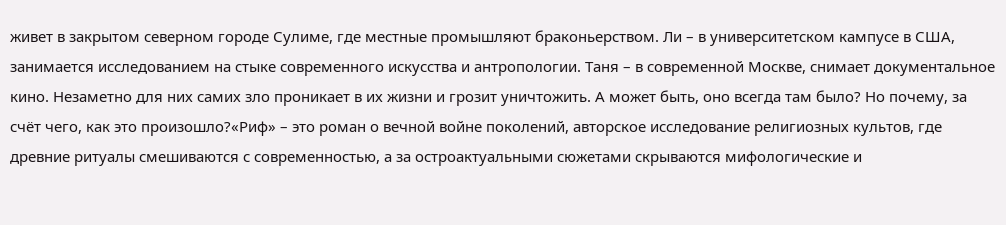живет в закрытом северном городе Сулиме, где местные промышляют браконьерством. Ли – в университетском кампусе в США, занимается исследованием на стыке современного искусства и антропологии. Таня – в современной Москве, снимает документальное кино. Незаметно для них самих зло проникает в их жизни и грозит уничтожить. А может быть, оно всегда там было? Но почему, за счёт чего, как это произошло?«Риф» – это роман о вечной войне поколений, авторское исследование религиозных культов, где древние ритуалы смешиваются с современностью, а за остроактуальными сюжетами скрываются мифологические и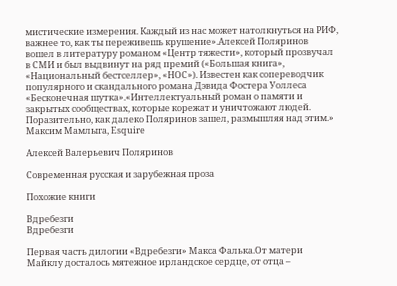мистические измерения. Каждый из нас может натолкнуться на РИФ, важнее то, как ты переживешь крушение».Алексей Поляринов вошел в литературу романом «Центр тяжести», который прозвучал в СМИ и был выдвинут на ряд премий («Большая книга», «Национальный бестселлер», «НОС»). Известен как сопереводчик популярного и скандального романа Дэвида Фостера Уоллеса «Бесконечная шутка».«Интеллектуальный роман о памяти и закрытых сообществах, которые корежат и уничтожают людей. Поразительно, как далеко Поляринов зашел, размышляя над этим.» Максим Мамлыга, Esquire

Алексей Валерьевич Поляринов

Современная русская и зарубежная проза

Похожие книги

Вдребезги
Вдребезги

Первая часть дилогии «Вдребезги» Макса Фалька.От матери Майклу досталось мятежное ирландское сердце, от отца –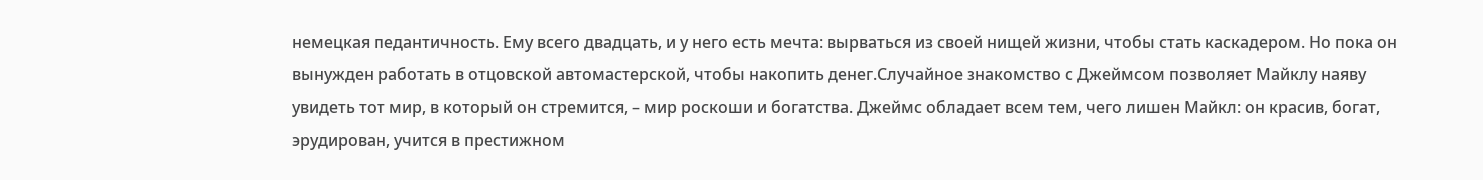немецкая педантичность. Ему всего двадцать, и у него есть мечта: вырваться из своей нищей жизни, чтобы стать каскадером. Но пока он вынужден работать в отцовской автомастерской, чтобы накопить денег.Случайное знакомство с Джеймсом позволяет Майклу наяву увидеть тот мир, в который он стремится, – мир роскоши и богатства. Джеймс обладает всем тем, чего лишен Майкл: он красив, богат, эрудирован, учится в престижном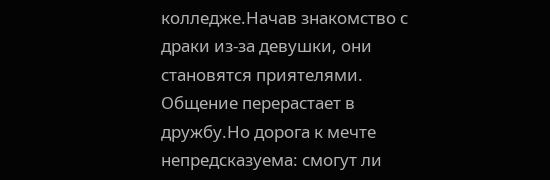колледже.Начав знакомство с драки из-за девушки, они становятся приятелями. Общение перерастает в дружбу.Но дорога к мечте непредсказуема: смогут ли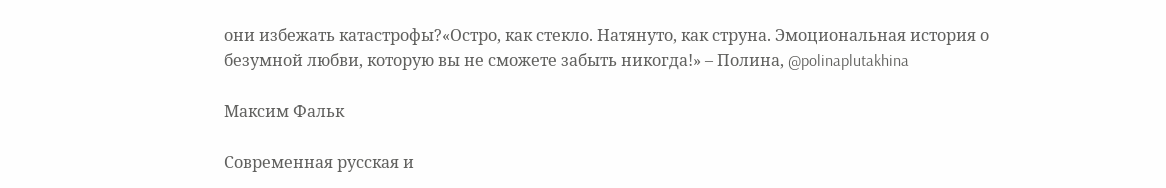они избежать катастрофы?«Остро, как стекло. Натянуто, как струна. Эмоциональная история о безумной любви, которую вы не сможете забыть никогда!» – Полина, @polinaplutakhina

Максим Фальк

Современная русская и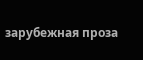зарубежная проза